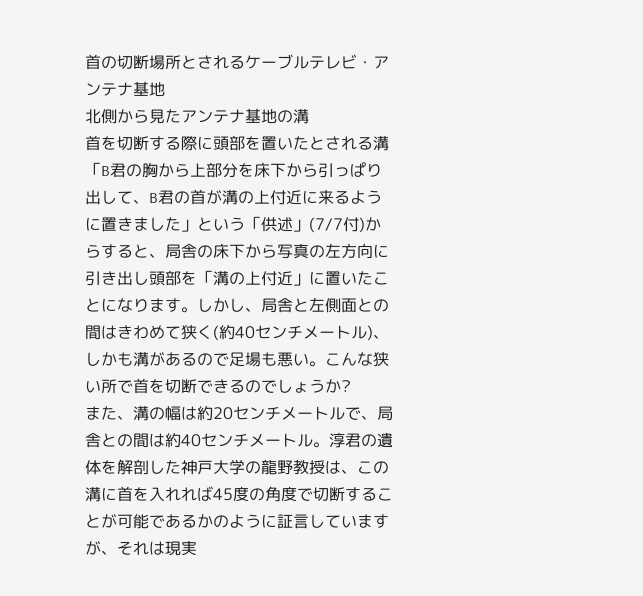首の切断場所とされるケーブルテレビ・アンテナ基地
北側から見たアンテナ基地の溝
首を切断する際に頭部を置いたとされる溝
「B君の胸から上部分を床下から引っぱり出して、B君の首が溝の上付近に来るように置きました」という「供述」(7/7付)からすると、局舎の床下から写真の左方向に引き出し頭部を「溝の上付近」に置いたことになります。しかし、局舎と左側面との間はきわめて狭く(約40センチメートル)、しかも溝があるので足場も悪い。こんな狭い所で首を切断できるのでしょうか?
また、溝の幅は約20センチメートルで、局舎との間は約40センチメートル。淳君の遺体を解剖した神戸大学の龍野教授は、この溝に首を入れれば45度の角度で切断することが可能であるかのように証言していますが、それは現実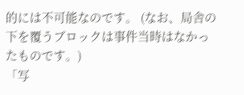的には不可能なのです。 (なお、局舎の下を覆うブロックは事件当時はなかったものです。)
「写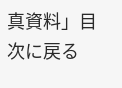真資料」目次に戻る